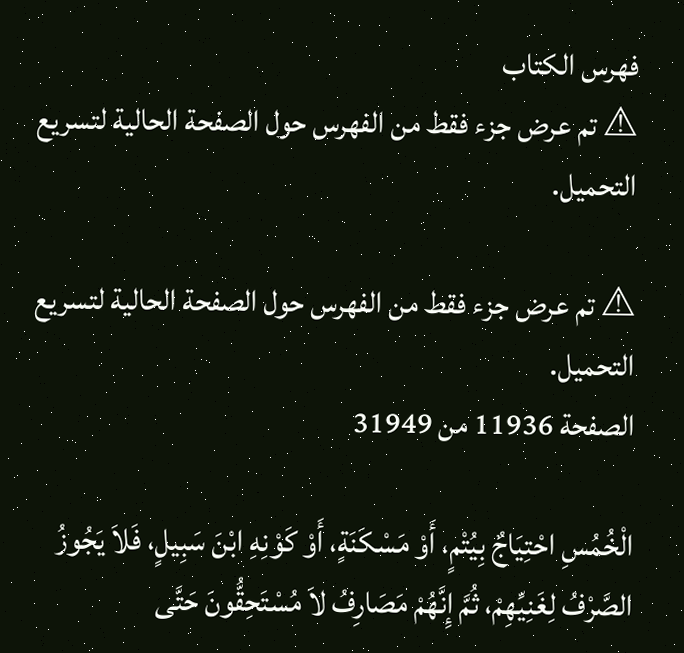فهرس الكتاب
⚠ تم عرض جزء فقط من الفهرس حول الصفحة الحالية لتسريع التحميل.

⚠ تم عرض جزء فقط من الفهرس حول الصفحة الحالية لتسريع التحميل.
الصفحة 11936 من 31949

الْخُمُسِ احْتِيَاجٌ بِيُتْمٍ، أَوْ مَسْكَنَةٍ، أَوْ كَوْنِهِ ابْنَ سَبِيلٍ، فَلاَ يَجُوزُ الصَّرْفُ لِغَنِيِّهِمْ، ثُمَّ إِنَّهُمْ مَصَارِفُ لاَ مُسْتَحِقُّونَ حَتَّى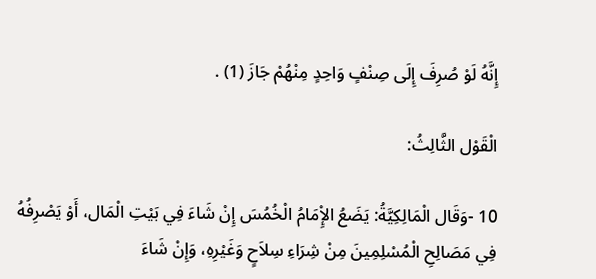إِنَّهُ لَوْ صُرِفَ إِلَى صِنْفٍ وَاحِدٍ مِنْهُمْ جَازَ (1) .

الْقَوْل الثَّالِثُ:

10 -وَقَال الْمَالِكِيَّةُ: يَضَعُ الإِْمَامُ الْخُمُسَ إِنْ شَاءَ فِي بَيْتِ الْمَال، أَوْ يَصْرِفُهُ فِي مَصَالِحِ الْمُسْلِمِينَ مِنْ شِرَاءِ سِلاَحٍ وَغَيْرِهِ، وَإِنْ شَاءَ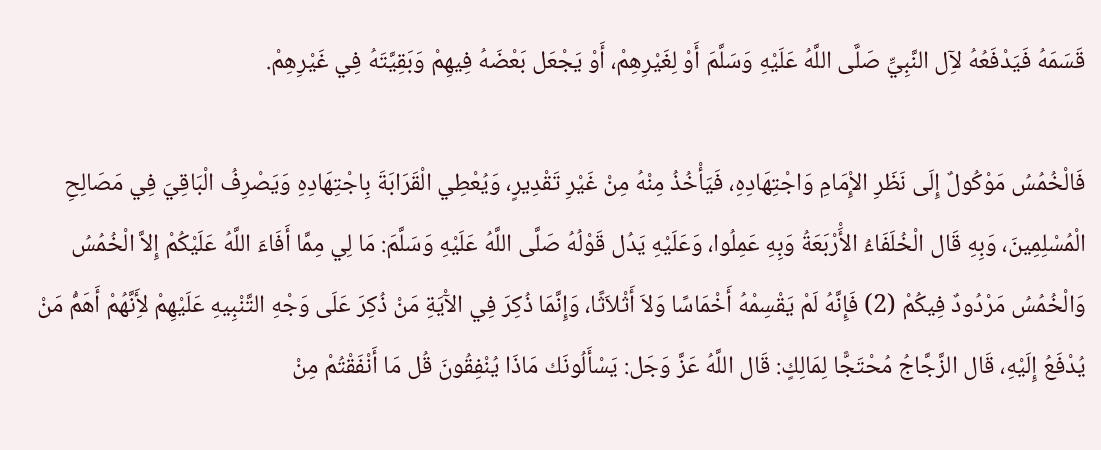قَسَمَهُ فَيَدْفَعُهُ لآِل النَّبِيِّ صَلَّى اللَّهُ عَلَيْهِ وَسَلَّمَ أَوْ لِغَيْرِهِمْ، أَوْ يَجْعَل بَعْضَهُ فِيهِمْ وَبَقِيَّتَهُ فِي غَيْرِهِمْ.

فَالْخُمُسُ مَوْكُولٌ إِلَى نَظَرِ الإِْمَامِ وَاجْتِهَادِهِ، فَيَأْخُذُ مِنْهُ مِنْ غَيْرِ تَقْدِيرٍ، وَيُعْطِي الْقَرَابَةَ بِاجْتِهَادِهِ وَيَصْرِفُ الْبَاقِيَ فِي مَصَالِحِ الْمُسْلِمِينَ، وَبِهِ قَال الْخُلَفَاءُ الأَْرْبَعَةُ وَبِهِ عَمِلُوا، وَعَلَيْهِ يَدُل قَوْلُهُ صَلَّى اللَّهُ عَلَيْهِ وَسَلَّمَ: مَا لِي مِمَّا أَفَاءَ اللَّهُ عَلَيْكُمْ إِلاَّ الْخُمُسُ وَالْخُمُسُ مَرْدُودٌ فِيكُمْ (2) فَإِنَّهُ لَمْ يَقْسِمْهُ أَخْمَاسًا وَلاَ أَثْلاَثًا، وَإِنَّمَا ذُكِرَ فِي الآْيَةِ مَنْ ذُكِرَ عَلَى وَجْهِ التَّنْبِيهِ عَلَيْهِمْ لأَِنَّهُمْ أَهَمُّ مَنْ يُدْفَعُ إِلَيْهِ، قَال الزَّجَّاجُ مُحْتَجًّا لِمَالِكٍ: قَال اللَّهُ عَزَّ وَجَل: يَسْأَلُونَك مَاذَا يُنْفِقُونَ قُل مَا أَنْفَقْتُمْ مِنْ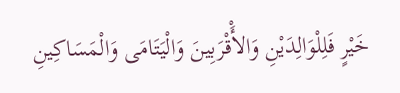خَيْرٍ فَلِلْوَالِدَيْنِ وَالأَْقْرَبِينَ وَالْيَتَامَى وَالْمَسَاكِينِ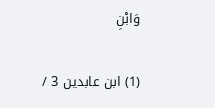وَابْنِ

(1) ابن عابدين 3 /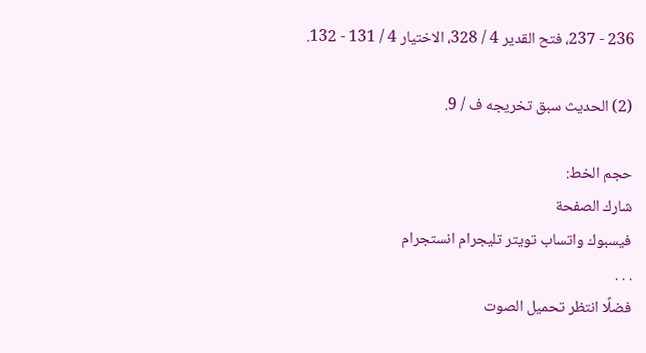236 - 237، فتح القدير 4 / 328، الاختيار 4 / 131 - 132.

(2) الحديث سبق تخريجه ف / 9.

حجم الخط:
شارك الصفحة
فيسبوك واتساب تويتر تليجرام انستجرام
. . .
فضلًا انتظر تحميل الصوت